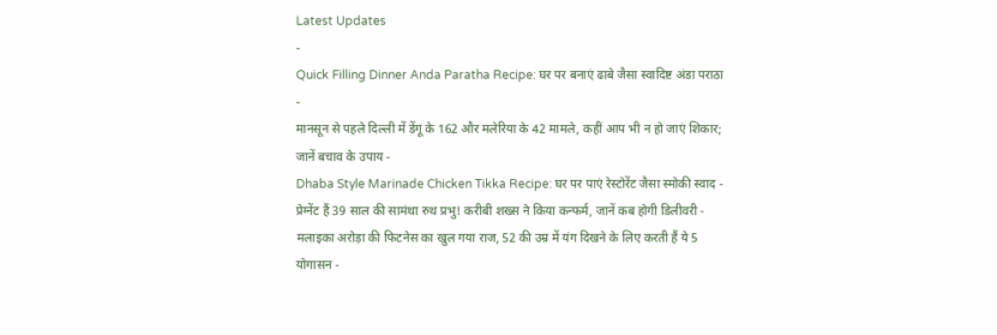Latest Updates
-
Quick Filling Dinner Anda Paratha Recipe: घर पर बनाएं ढाबे जैसा स्वादिष्ट अंडा पराठा -
मानसून से पहले दिल्ली में डेंगू के 162 और मलेरिया के 42 मामले, कहीं आप भी न हो जाएं शिकार; जानें बचाव के उपाय -
Dhaba Style Marinade Chicken Tikka Recipe: घर पर पाएं रेस्टोरेंट जैसा स्मोकी स्वाद -
प्रेग्नेंट हैं 39 साल की सामंथा रुथ प्रभु! करीबी शख्स ने किया कन्फर्म, जानें कब होगी डिलीवरी -
मलाइका अरोड़ा की फिटनेस का खुल गया राज, 52 की उम्र में यंग दिखने के लिए करती हैं ये 5 योगासन -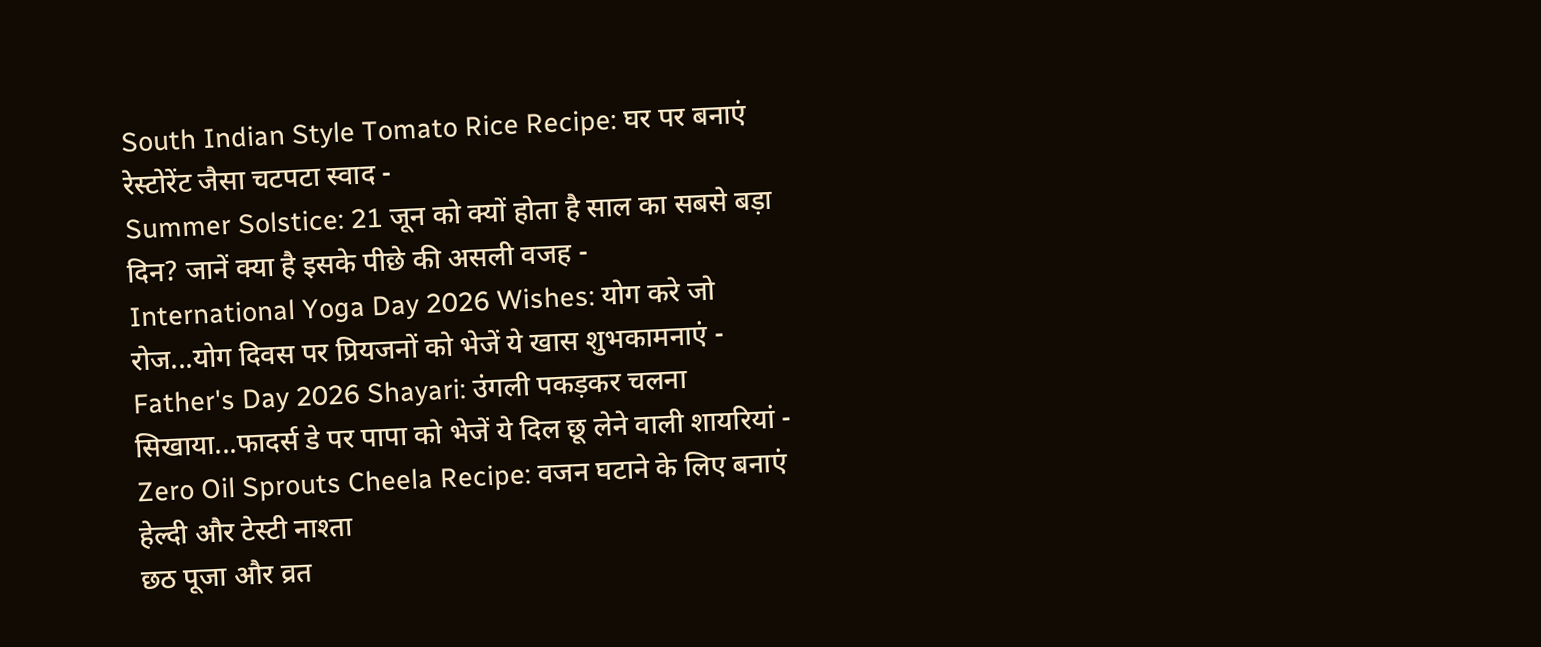South Indian Style Tomato Rice Recipe: घर पर बनाएं रेस्टोरेंट जैसा चटपटा स्वाद -
Summer Solstice: 21 जून को क्यों होता है साल का सबसे बड़ा दिन? जानें क्या है इसके पीछे की असली वजह -
International Yoga Day 2026 Wishes: योग करे जो रोज...योग दिवस पर प्रियजनों को भेजें ये खास शुभकामनाएं -
Father's Day 2026 Shayari: उंगली पकड़कर चलना सिखाया...फादर्स डे पर पापा को भेजें ये दिल छू लेने वाली शायरियां -
Zero Oil Sprouts Cheela Recipe: वजन घटाने के लिए बनाएं हेल्दी और टेस्टी नाश्ता
छठ पूजा और व्रत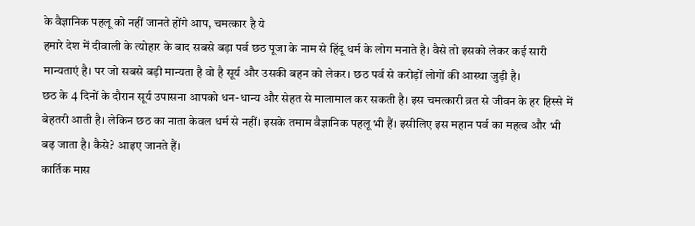के वैज्ञानिक पहलू को नहीं जानते होंगे आप, चमत्कार है ये
हमारे देश में दीवाली के त्योहार के बाद सबसे बड़ा पर्व छठ पूजा के नाम से हिंदू धर्म के लोग मनाते है। वैसे तो इसको लेकर कई सारी मान्यताएं है। पर जो सबसे बड़ी मान्यता है वो है सूर्य और उसकी बहन को लेकर। छठ पर्व से करोड़ों लोगों की आस्था जुड़ी है।
छठ के 4 दिनों के दौरान सूर्य उपासना आपको धन-धान्य और सेहत से मालामाल कर सकती है। इस चमत्कारी व्रत से जीवन के हर हिस्से में बेहतरी आती है। लेकिन छठ का नाता केवल धर्म से नहीं। इसके तमाम वैज्ञानिक पहलू भी हैं। इसीलिए इस महान पर्व का महत्व और भी बढ़ जाता है। कैसे? आइए जानते हैं।
कार्तिक मास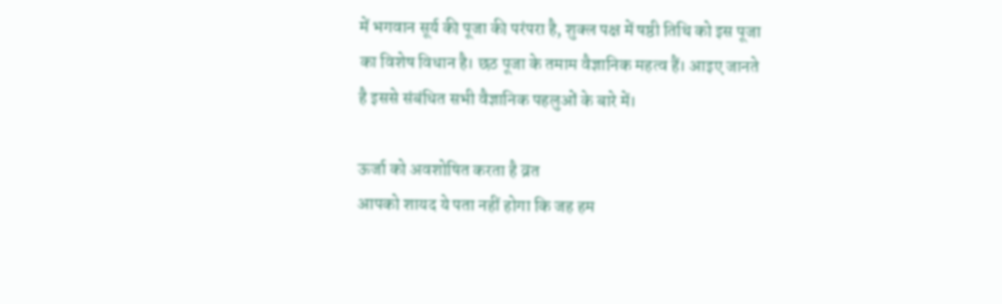में भगवान सूर्य की पूजा की परंपरा है, शुक्ल पक्ष में षष्ठी तिथि को इस पूजा का विशेष विधान है। छठ पूजा के तमाम वैज्ञानिक महत्व हैं। आइए जानते है इससे संबंधित सभी वैज्ञानिक पहलुओं के बारे में।

ऊर्जा को अवशोषित करता है व्रत
आपको शायद ये पता नहीं होगा कि जह हम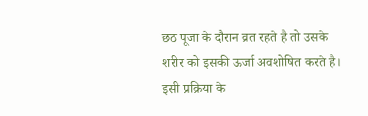छठ पूजा के दौरान व्रत रहते है तो उसके शरीर को इसकी ऊर्जा अवशोषित करते है।
इसी प्रक्रिया के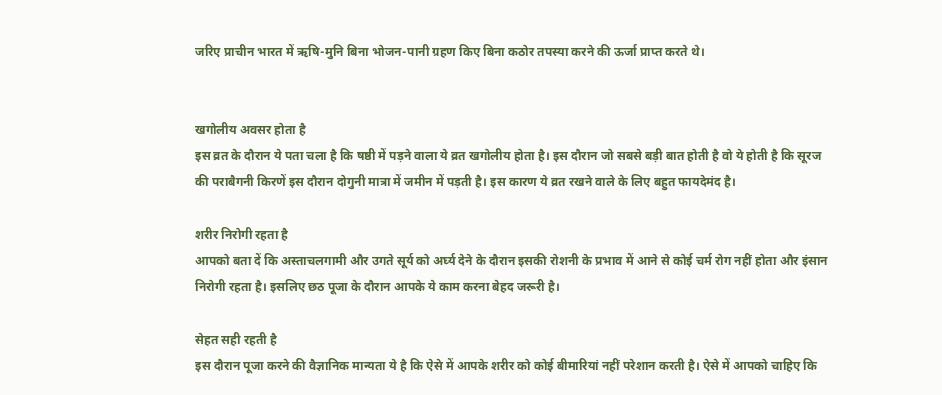जरिए प्राचीन भारत में ऋषि-मुनि बिना भोजन-पानी ग्रहण किए बिना कठोर तपस्या करने की ऊर्जा प्राप्त करते थे।


खगोलीय अवसर होता है
इस व्रत के दौरान ये पता चला है कि षष्ठी में पड़ने वाला ये व्रत खगोलीय होता है। इस दौरान जो सबसे बड़ी बात होती है वो ये होती है कि सूरज की पराबैगनी किरणें इस दौरान दोगुनी मात्रा में जमीन में पड़ती है। इस कारण ये व्रत रखने वाले के लिए बहुत फायदेमंद है।

शरीर निरोगी रहता है
आपको बता दें कि अस्ताचलगामी और उगते सूर्य को अर्घ्य देने के दौरान इसकी रोशनी के प्रभाव में आने से कोई चर्म रोग नहीं होता और इंसान निरोगी रहता है। इसलिए छठ पूजा के दौरान आपके ये काम करना बेहद जरूरी है।

सेहत सही रहती है
इस दौरान पूजा करने की वैज्ञानिक मान्यता ये है कि ऐसे में आपके शरीर को कोई बीमारियां नहीं परेशान करती है। ऐसे में आपको चाहिए कि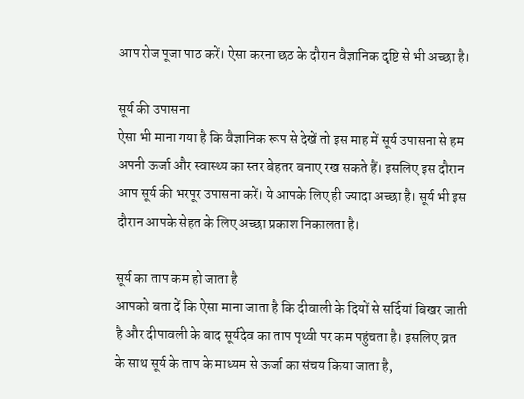आप रोज पूजा पाठ करें। ऐसा करना छठ के दौरान वैज्ञानिक दृष्टि से भी अच्छा है।

सूर्य की उपासना
ऐसा भी माना गया है कि वैज्ञानिक रूप से देखें तो इस माह में सूर्य उपासना से हम अपनी ऊर्जा और स्वास्थ्य का स्तर बेहतर बनाए रख सकते हैं। इसलिए इस दौरान आप सूर्य की भरपूर उपासना करें। ये आपके लिए ही ज्यादा अच्छा है। सूर्य भी इस दौरान आपके सेहत के लिए अच्छा प्रकाश निकालता है।

सूर्य का ताप कम हो जाता है
आपको बता दें कि ऐसा माना जाता है कि दीवाली के दियों से सर्दियां बिखर जाती है और दीपावली के बाद सूर्यदेव का ताप पृथ्वी पर कम पहुंचता है। इसलिए व्रत के साथ सूर्य के ताप के माध्यम से ऊर्जा का संचय किया जाता है,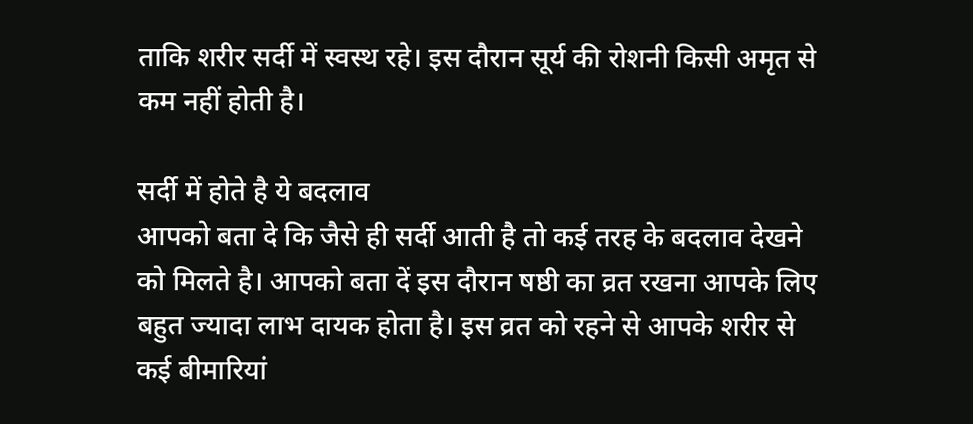ताकि शरीर सर्दी में स्वस्थ रहे। इस दौरान सूर्य की रोशनी किसी अमृत से कम नहीं होती है।

सर्दी में होते है ये बदलाव
आपको बता दे कि जैसे ही सर्दी आती है तो कई तरह के बदलाव देखने को मिलते है। आपको बता दें इस दौरान षष्ठी का व्रत रखना आपके लिए बहुत ज्यादा लाभ दायक होता है। इस व्रत को रहने से आपके शरीर से कई बीमारियां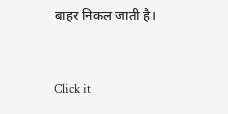बाहर निकल जाती है।



Click it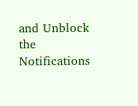and Unblock the Notifications